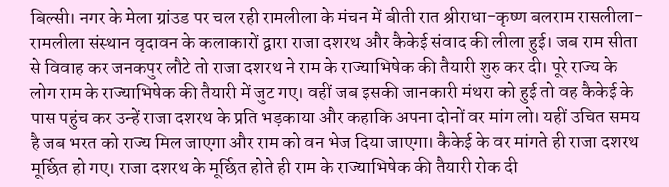बिल्सी। नगर के मेला ग्रांउड पर चल रही रामलीला के मंचन में बीती रात श्रीराधा-कृष्ण बलराम रासलीला-रामलीला संस्थान वृदावन के कलाकारों द्वारा राजा दशरथ और कैकेई संवाद की लीला हुई। जब राम सीता से विवाह कर जनकपुर लौटे तो राजा दशरथ ने राम के राज्याभिषेक की तैयारी शुरु कर दी। पूरे राज्य के लोग राम के राज्याभिषेक की तैयारी में जुट गए। वहीं जब इसकी जानकारी मंथरा को हुई तो वह कैकेई के पास पहुंच कर उन्हें राजा दशरथ के प्रति भड़काया और कहाकि अपना दोनों वर मांग लो। यहीं उचित समय है जब भरत को राज्य मिल जाएगा और राम को वन भेज दिया जाएगा। कैकेई के वर मांगते ही राजा दशरथ मूर्छित हो गए। राजा दशरथ के मूर्छित होते ही राम के राज्याभिषेक की तैयारी रोक दी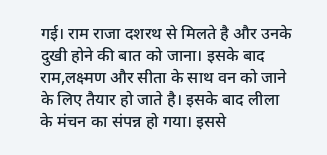गई। राम राजा दशरथ से मिलते है और उनके दुखी होने की बात को जाना। इसके बाद राम,लक्ष्मण और सीता के साथ वन को जाने के लिए तैयार हो जाते है। इसके बाद लीला के मंचन का संपन्न हो गया। इससे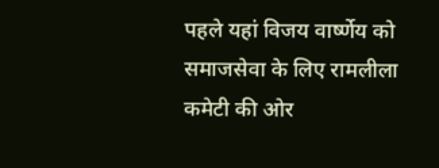पहले यहां विजय वार्ष्णेय को समाजसेवा के लिए रामलीला कमेटी की ओर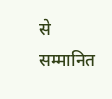से सम्मानित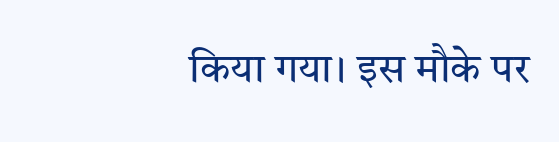किया गया। इस मौके पर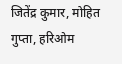जितेंद्र कुमार, मोहित गुप्ता, हरिओम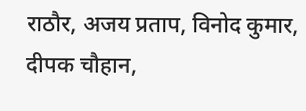राठौर, अजय प्रताप, विनोद कुमार, दीपक चौहान,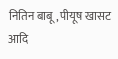नितिन बाबू, पीयूष खासट आदि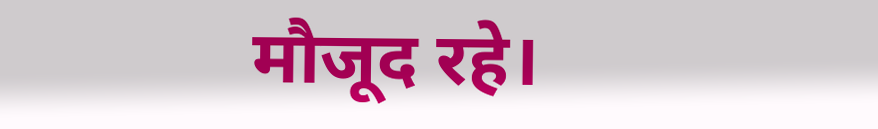मौजूद रहे।